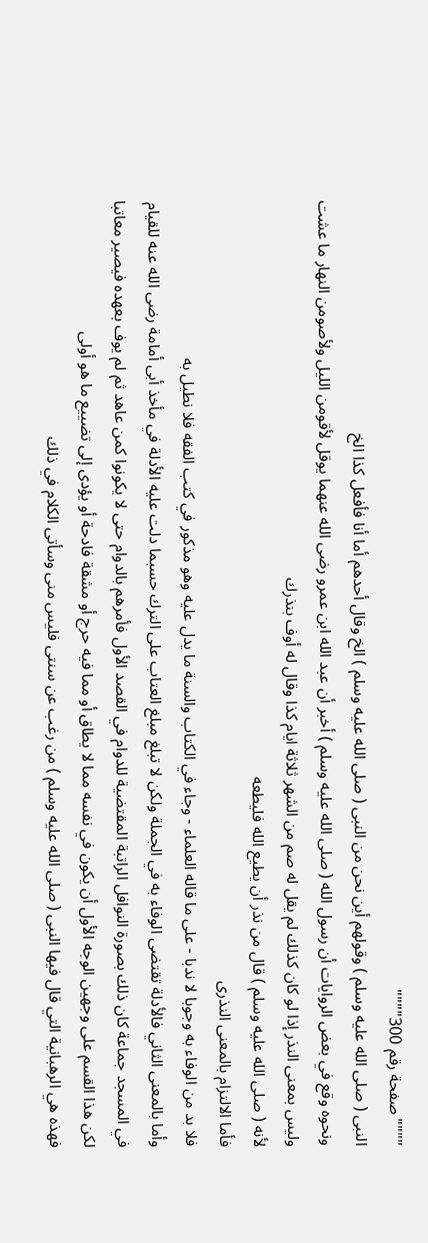""""صفحة رقم 300""""
النبى ( صلى الله عليه وسلم ) وقولهم أين نحن من النبى ( صلى الله عليه وسلم ) الخ وقال أحدهم أما أنا فأفعل كذا الخ
ونحوه وقع في بعض الروايات أن رسول الله ( صلى الله عليه وسلم ) أخبر أن عبد الله ابن عمرو رضى الله عنهما يوقل لأقومن الليل ولأصومن النهار ما عشت
وليس بمعنى النذر إذا لو كان كذلك لم يقل له صم من الشهر ثلاثة ايام كذا وقال له أوف بنذرك
لأنه ( صلى الله عليه وسلم ) قال من نذر أن يطيع الله فليطعه
فأما الالتزام بالمعنى النذرى
فلا بد من الوفاء به وجوبا لا ندبا - على ما قاله العلماء - وجاء في الكتاب والسنة ما يدل عليه وهو مذكور في كتب الفقه فلا نطيل به
وأما بالمعنى الثاني فالأدلة تقتضى الوفاء به في الجملة ولكن لا تبلغ مبلغ العتاب على الترك حسبما دلت عليه الأدلة في مأخذ أبى أمامة رضى الله عنه للقيام في المسجد جماعة كان ذلك بصورة النوافل الراتبة المقتضية للدوام في القصد الأول فأمرهم بالدوام حتى لا يكونوا كمن عاهد ثم لم يوف بعهده فيصير معاتبا لكن هذا القسم على وجهين الوجه الأول أن يكون في نفسه مما لا يطاق أو مما فيه حرج أو مشقة فادحة أو يؤدى إلى تضييع ما هو أولى
فهذه هي الرهبانية التي قال فيها النبى ( صلى الله عليه وسلم ) من رغب عن سنتى فليس منى وسأتى الكلام في ذلك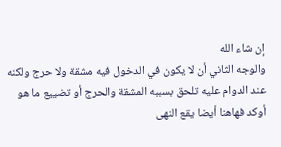إن شاء الله
والوجه الثاني أن لا يكون في الدخول فيه مشقة ولا حرج ولكنه عند الدوام عليه تلحق بسببه المشقة والحرج أو تضييع ما هو أوكد فهاهنا أيضا يقع النهى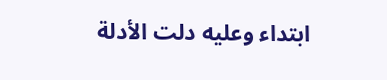ابتداء وعليه دلت الأدلة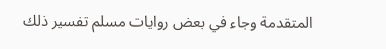المتقدمة وجاء في بعض روايات مسلم تفسير ذلك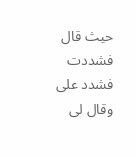حيث قال فشددت فشدد على وقال لى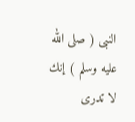النبى ( صلى الله عليه وسلم ) إنك لا تدرى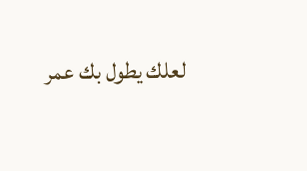لعلك يطول بك عمر